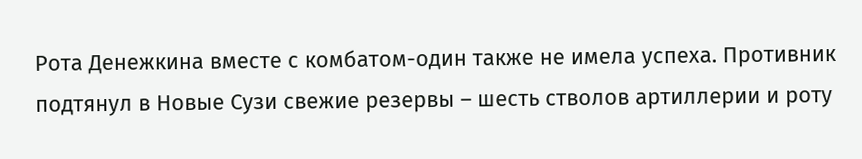Рота Денежкина вместе с комбатом-один также не имела успеха. Противник подтянул в Новые Сузи свежие резервы – шесть стволов артиллерии и роту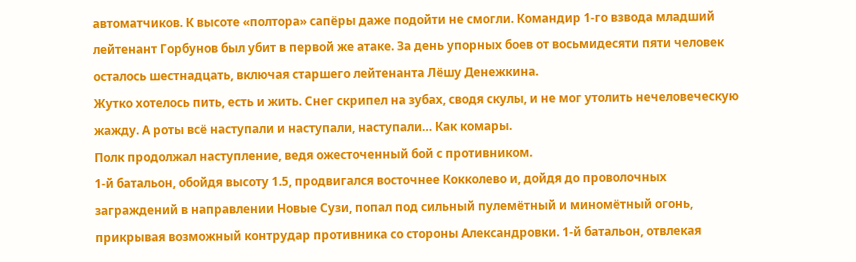автоматчиков. К высоте «полтора» сапёры даже подойти не смогли. Командир 1-го взвода младший лейтенант Горбунов был убит в первой же атаке. За день упорных боев от восьмидесяти пяти человек осталось шестнадцать, включая старшего лейтенанта Лёшу Денежкина.
Жутко хотелось пить, есть и жить. Снег скрипел на зубах, сводя скулы, и не мог утолить нечеловеческую жажду. А роты всё наступали и наступали, наступали… Как комары.
Полк продолжал наступление, ведя ожесточенный бой с противником.
1-й батальон, обойдя высоту 1.5, продвигался восточнее Кокколево и, дойдя до проволочных заграждений в направлении Новые Сузи, попал под сильный пулемётный и миномётный огонь, прикрывая возможный контрудар противника со стороны Александровки. 1-й батальон, отвлекая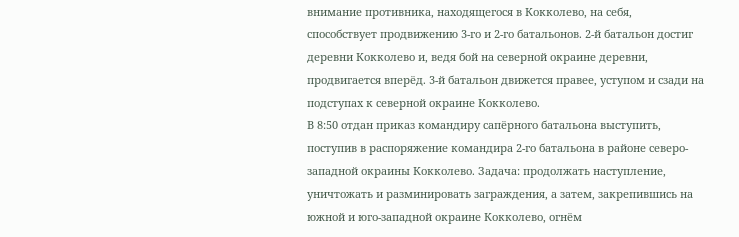внимание противника, находящегося в Кокколево, на себя, способствует продвижению 3-го и 2-го батальонов. 2-й батальон достиг деревни Кокколево и, ведя бой на северной окраине деревни, продвигается вперёд. 3-й батальон движется правее, уступом и сзади на подступах к северной окраине Кокколево.
В 8:50 отдан приказ командиру сапёрного батальона выступить, поступив в распоряжение командира 2-го батальона в районе северо-западной окраины Кокколево. Задача: продолжать наступление, уничтожать и разминировать заграждения, а затем, закрепившись на южной и юго-западной окраине Кокколево, огнём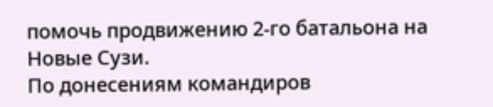помочь продвижению 2-го батальона на Новые Сузи.
По донесениям командиров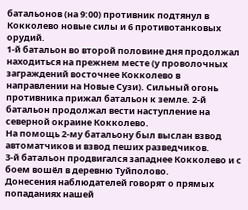батальонов (на 9:00) противник подтянул в Кокколево новые силы и 6 противотанковых орудий.
1-й батальон во второй половине дня продолжал находиться на прежнем месте (у проволочных заграждений восточнее Кокколево в направлении на Новые Сузи). Сильный огонь противника прижал батальон к земле. 2-й батальон продолжал вести наступление на северной окраине Кокколево.
На помощь 2-му батальону был выслан взвод автоматчиков и взвод пеших разведчиков.
3-й батальон продвигался западнее Кокколево и с боем вошёл в деревню Туйполово.
Донесения наблюдателей говорят о прямых попаданиях нашей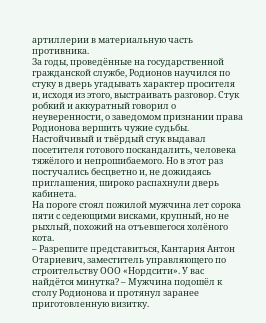артиллерии в материальную часть противника.
За годы, проведённые на государственной гражданской службе, Родионов научился по стуку в дверь угадывать характер просителя и, исходя из этого, выстраивать разговор. Стук робкий и аккуратный говорил о неуверенности, о заведомом признании права Родионова вершить чужие судьбы. Настойчивый и твёрдый стук выдавал посетителя готового поскандалить, человека тяжёлого и непрошибаемого. Но в этот раз постучались бесцветно и, не дожидаясь приглашения, широко распахнули дверь кабинета.
На пороге стоял пожилой мужчина лет сорока пяти с седеющими висками, крупный, но не рыхлый, похожий на отъевшегося холёного кота.
– Разрешите представиться, Кантария Антон Отариевич, заместитель управляющего по строительству ООО «Нордсити». У вас найдётся минутка? – Мужчина подошёл к столу Родионова и протянул заранее приготовленную визитку.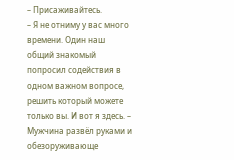– Присаживайтесь.
– Я не отниму у вас много времени. Один наш общий знакомый попросил содействия в одном важном вопросе, решить который можете только вы. И вот я здесь. – Мужчина развёл руками и обезоруживающе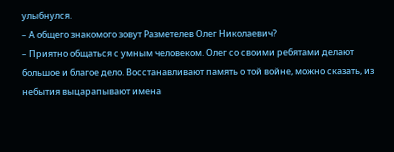улыбнулся.
– А общего знакомого зовут Разметелев Олег Николаевич?
– Приятно общаться с умным человеком. Олег со своими ребятами делают большое и благое дело. Восстанавливают память о той войне, можно сказать, из небытия выцарапывают имена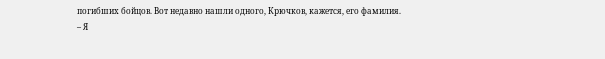погибших бойцов. Вот недавно нашли одного, Крючков, кажется, его фамилия.
– Я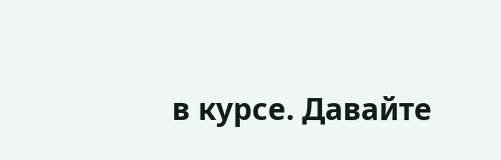в курсе. Давайте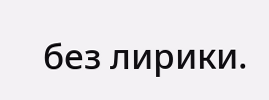без лирики.